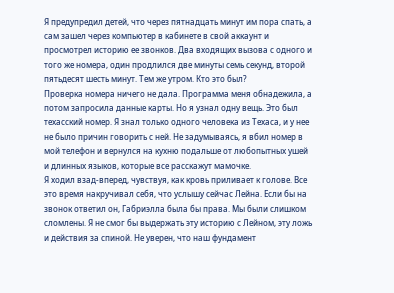Я предупредил детей, что через пятнадцать минут им пора спать, а сам зашел через компьютер в кабинете в свой аккаунт и просмотрел историю ее звонков. Два входящих вызова с одного и того же номера, один продлился две минуты семь секунд, второй пятьдесят шесть минут. Тем же утром. Кто это был?
Проверка номера ничего не дала. Программа меня обнадежила, а потом запросила данные карты. Но я узнал одну вещь. Это был техасский номер. Я знал только одного человека из Техаса, и у нее не было причин говорить с ней. Не задумываясь, я вбил номер в мой телефон и вернулся на кухню подальше от любопытных ушей и длинных языков, которые все расскажут мамочке.
Я ходил взад-вперед, чувствуя, как кровь приливает к голове. Все это время накручивал себя, что услышу сейчас Лейна. Если бы на звонок ответил он, Габриэлла была бы права. Мы были слишком сломлены. Я не смог бы выдержать эту историю с Лейном, эту ложь и действия за спиной. Не уверен, что наш фундамент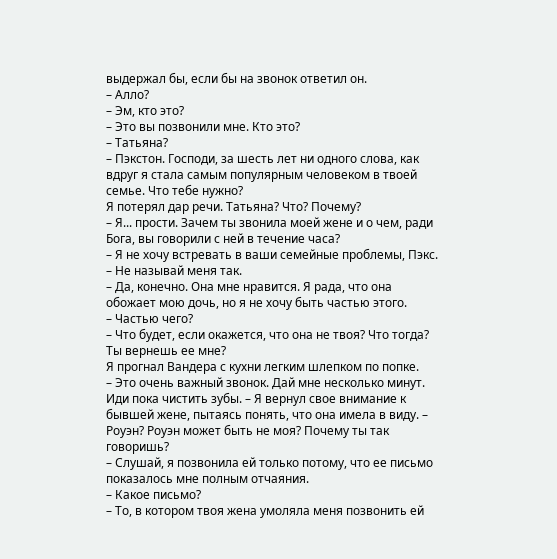выдержал бы, если бы на звонок ответил он.
– Алло?
– Эм, кто это?
– Это вы позвонили мне. Кто это?
– Татьяна?
– Пэкстон. Господи, за шесть лет ни одного слова, как вдруг я стала самым популярным человеком в твоей семье. Что тебе нужно?
Я потерял дар речи. Татьяна? Что? Почему?
– Я... прости. Зачем ты звонила моей жене и о чем, ради Бога, вы говорили с ней в течение часа?
– Я не хочу встревать в ваши семейные проблемы, Пэкс.
– Не называй меня так.
– Да, конечно. Она мне нравится. Я рада, что она обожает мою дочь, но я не хочу быть частью этого.
– Частью чего?
– Что будет, если окажется, что она не твоя? Что тогда? Ты вернешь ее мне?
Я прогнал Вандера с кухни легким шлепком по попке.
– Это очень важный звонок. Дай мне несколько минут. Иди пока чистить зубы. – Я вернул свое внимание к бывшей жене, пытаясь понять, что она имела в виду. – Роуэн? Роуэн может быть не моя? Почему ты так говоришь?
– Слушай, я позвонила ей только потому, что ее письмо показалось мне полным отчаяния.
– Какое письмо?
– То, в котором твоя жена умоляла меня позвонить ей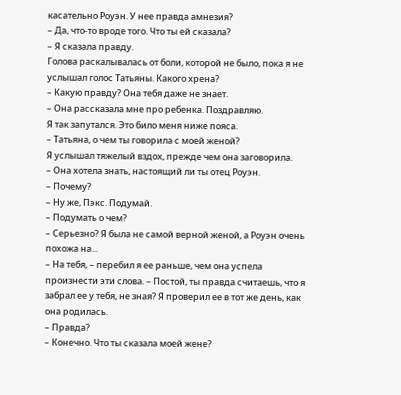касательно Роуэн. У нее правда амнезия?
– Да, что-то вроде того. Что ты ей сказала?
– Я сказала правду.
Голова раскалывалась от боли, которой не было, пока я не услышал голос Татьяны. Какого хрена?
– Какую правду? Она тебя даже не знает.
– Она рассказала мне про ребенка. Поздравляю.
Я так запутался. Это било меня ниже пояса.
– Татьяна, о чем ты говорила с моей женой?
Я услышал тяжелый вздох, прежде чем она заговорила.
– Она хотела знать, настоящий ли ты отец Роуэн.
– Почему?
– Ну же, Пэкс. Подумай.
– Подумать о чем?
– Серьезно? Я была не самой верной женой, а Роуэн очень похожа на...
– На тебя, – перебил я ее раньше, чем она успела произнести эти слова. – Постой, ты правда считаешь, что я забрал ее у тебя, не зная? Я проверил ее в тот же день, как она родилась.
– Правда?
– Конечно. Что ты сказала моей жене?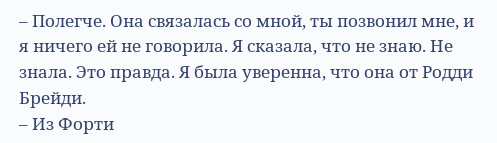– Полегче. Она связалась со мной, ты позвонил мне, и я ничего ей не говорила. Я сказала, что не знаю. Не знала. Это правда. Я была уверенна, что она от Родди Брейди.
– Из Форти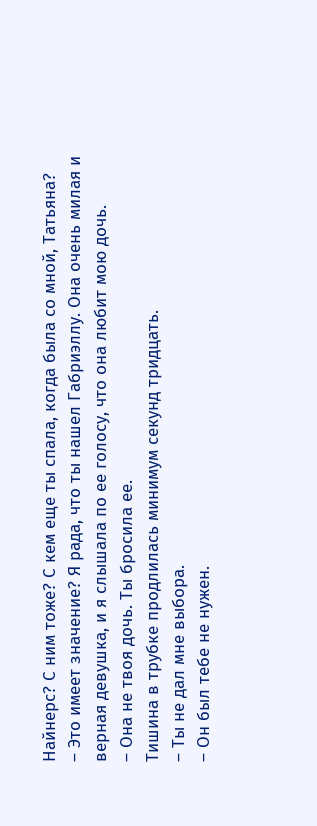Найнерс? С ним тоже? С кем еще ты спала, когда была со мной, Татьяна?
– Это имеет значение? Я рада, что ты нашел Габриэллу. Она очень милая и верная девушка, и я слышала по ее голосу, что она любит мою дочь.
– Она не твоя дочь. Ты бросила ее.
Тишина в трубке продлилась минимум секунд тридцать.
– Ты не дал мне выбора.
– Он был тебе не нужен.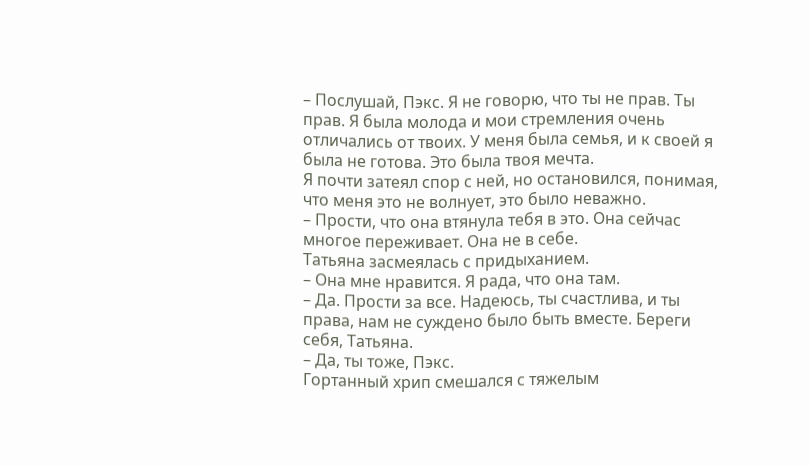– Послушай, Пэкс. Я не говорю, что ты не прав. Ты прав. Я была молода и мои стремления очень отличались от твоих. У меня была семья, и к своей я была не готова. Это была твоя мечта.
Я почти затеял спор с ней, но остановился, понимая, что меня это не волнует, это было неважно.
– Прости, что она втянула тебя в это. Она сейчас многое переживает. Она не в себе.
Татьяна засмеялась с придыханием.
– Она мне нравится. Я рада, что она там.
– Да. Прости за все. Надеюсь, ты счастлива, и ты права, нам не суждено было быть вместе. Береги себя, Татьяна.
– Да, ты тоже, Пэкс.
Гортанный хрип смешался с тяжелым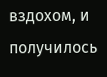вздохом, и получилось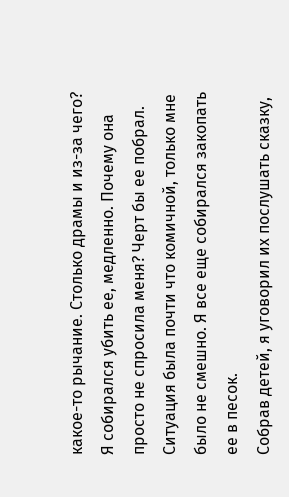какое-то рычание. Столько драмы и из-за чего? Я собирался убить ее, медленно. Почему она просто не спросила меня? Черт бы ее побрал. Ситуация была почти что комичной, только мне было не смешно. Я все еще собирался закопать ее в песок.
Собрав детей, я уговорил их послушать сказку,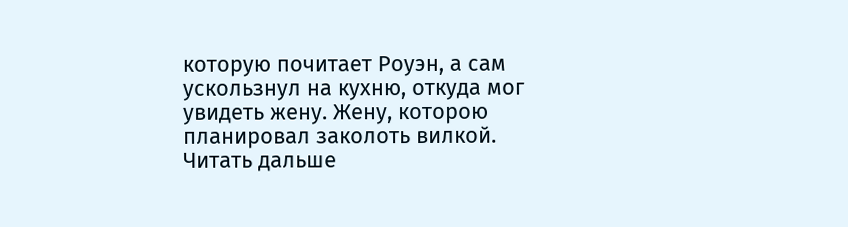которую почитает Роуэн, а сам ускользнул на кухню, откуда мог увидеть жену. Жену, которою планировал заколоть вилкой.
Читать дальше